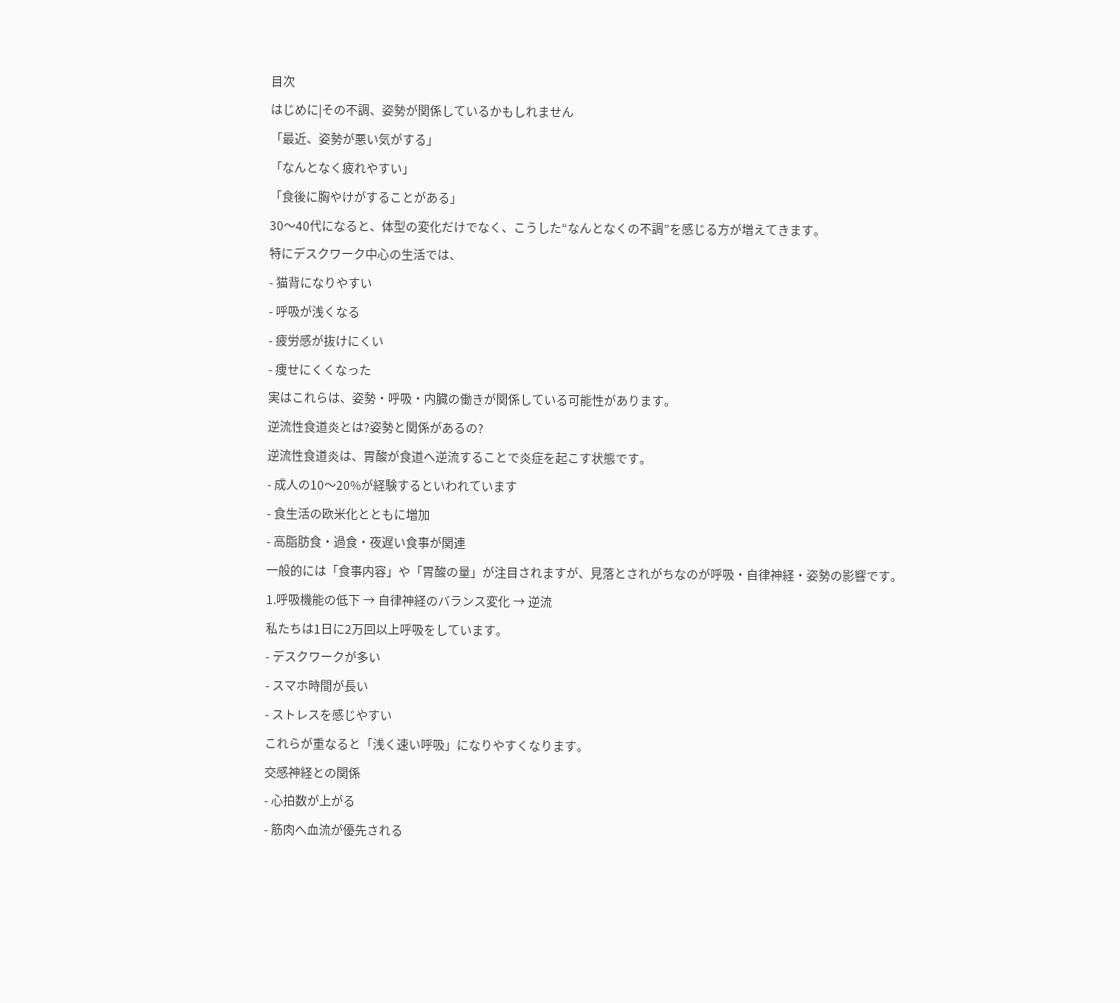目次
はじめに|その不調、姿勢が関係しているかもしれません
「最近、姿勢が悪い気がする」
「なんとなく疲れやすい」
「食後に胸やけがすることがある」
30〜40代になると、体型の変化だけでなく、こうした“なんとなくの不調”を感じる方が増えてきます。
特にデスクワーク中心の生活では、
- 猫背になりやすい
- 呼吸が浅くなる
- 疲労感が抜けにくい
- 痩せにくくなった
実はこれらは、姿勢・呼吸・内臓の働きが関係している可能性があります。
逆流性食道炎とは?姿勢と関係があるの?
逆流性食道炎は、胃酸が食道へ逆流することで炎症を起こす状態です。
- 成人の10〜20%が経験するといわれています
- 食生活の欧米化とともに増加
- 高脂肪食・過食・夜遅い食事が関連
一般的には「食事内容」や「胃酸の量」が注目されますが、見落とされがちなのが呼吸・自律神経・姿勢の影響です。
1.呼吸機能の低下 → 自律神経のバランス変化 → 逆流
私たちは1日に2万回以上呼吸をしています。
- デスクワークが多い
- スマホ時間が長い
- ストレスを感じやすい
これらが重なると「浅く速い呼吸」になりやすくなります。
交感神経との関係
- 心拍数が上がる
- 筋肉へ血流が優先される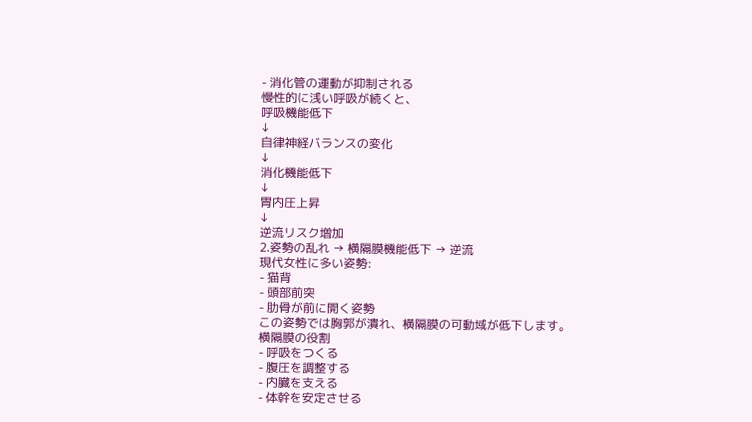- 消化管の運動が抑制される
慢性的に浅い呼吸が続くと、
呼吸機能低下
↓
自律神経バランスの変化
↓
消化機能低下
↓
胃内圧上昇
↓
逆流リスク増加
2.姿勢の乱れ → 横隔膜機能低下 → 逆流
現代女性に多い姿勢:
- 猫背
- 頭部前突
- 肋骨が前に開く姿勢
この姿勢では胸郭が潰れ、横隔膜の可動域が低下します。
横隔膜の役割
- 呼吸をつくる
- 腹圧を調整する
- 内臓を支える
- 体幹を安定させる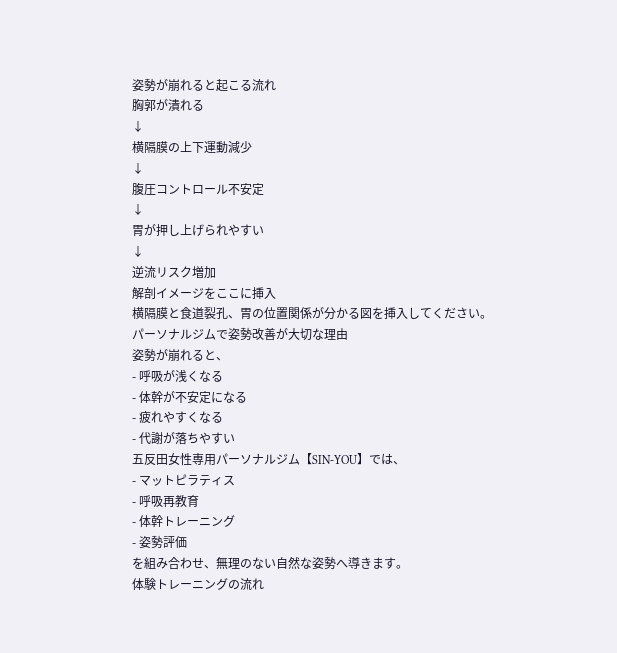姿勢が崩れると起こる流れ
胸郭が潰れる
↓
横隔膜の上下運動減少
↓
腹圧コントロール不安定
↓
胃が押し上げられやすい
↓
逆流リスク増加
解剖イメージをここに挿入
横隔膜と食道裂孔、胃の位置関係が分かる図を挿入してください。
パーソナルジムで姿勢改善が大切な理由
姿勢が崩れると、
- 呼吸が浅くなる
- 体幹が不安定になる
- 疲れやすくなる
- 代謝が落ちやすい
五反田女性専用パーソナルジム【SIN-YOU】では、
- マットピラティス
- 呼吸再教育
- 体幹トレーニング
- 姿勢評価
を組み合わせ、無理のない自然な姿勢へ導きます。
体験トレーニングの流れ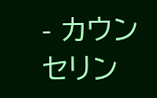- カウンセリン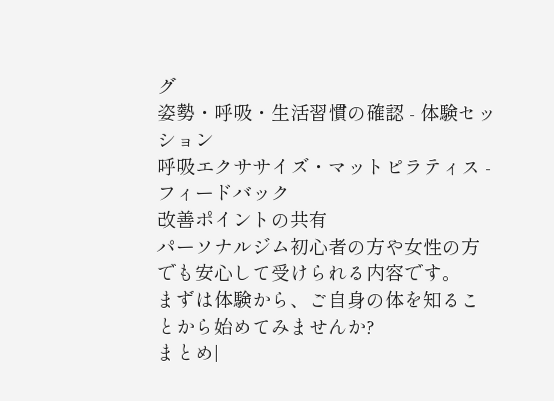グ
姿勢・呼吸・生活習慣の確認 - 体験セッション
呼吸エクササイズ・マットピラティス - フィードバック
改善ポイントの共有
パーソナルジム初心者の方や女性の方でも安心して受けられる内容です。
まずは体験から、ご自身の体を知ることから始めてみませんか?
まとめ|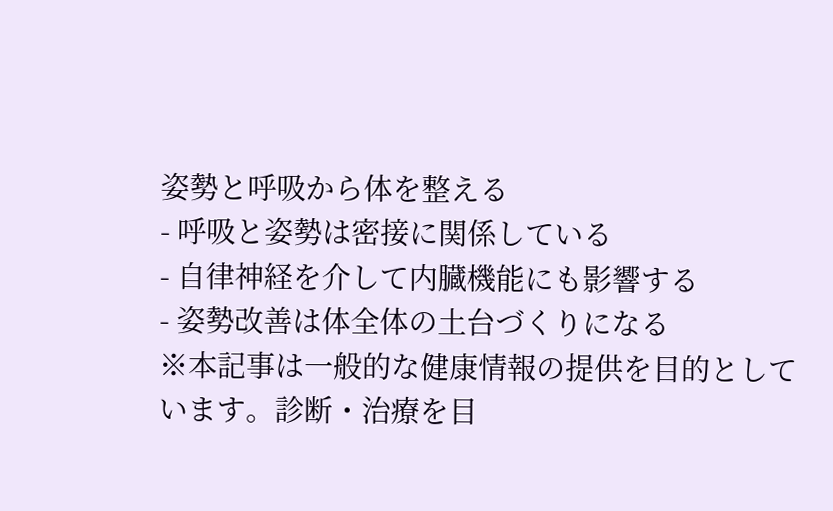姿勢と呼吸から体を整える
- 呼吸と姿勢は密接に関係している
- 自律神経を介して内臓機能にも影響する
- 姿勢改善は体全体の土台づくりになる
※本記事は一般的な健康情報の提供を目的としています。診断・治療を目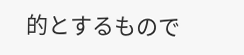的とするもので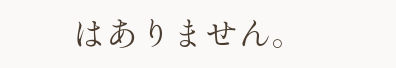はありません。